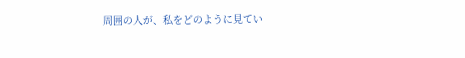周囲の人が、私をどのように見てい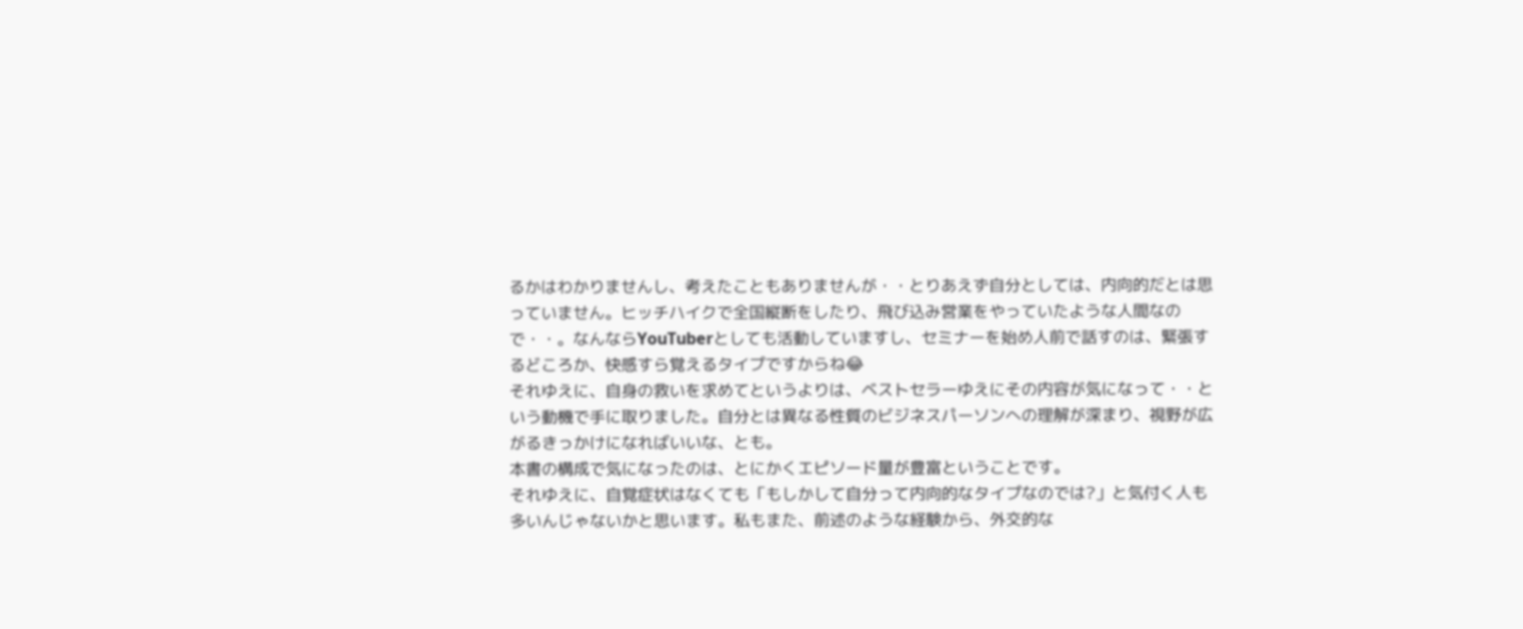るかはわかりませんし、考えたこともありませんが・・とりあえず自分としては、内向的だとは思っていません。ヒッチハイクで全国縦断をしたり、飛び込み営業をやっていたような人間なので・・。なんならYouTuberとしても活動していますし、セミナーを始め人前で話すのは、緊張するどころか、快感すら覚えるタイプですからね😂
それゆえに、自身の救いを求めてというよりは、ベストセラーゆえにその内容が気になって・・という動機で手に取りました。自分とは異なる性質のビジネスパーソンへの理解が深まり、視野が広がるきっかけになればいいな、とも。
本書の構成で気になったのは、とにかくエピソード量が豊富ということです。
それゆえに、自覚症状はなくても「もしかして自分って内向的なタイプなのでは?」と気付く人も多いんじゃないかと思います。私もまた、前述のような経験から、外交的な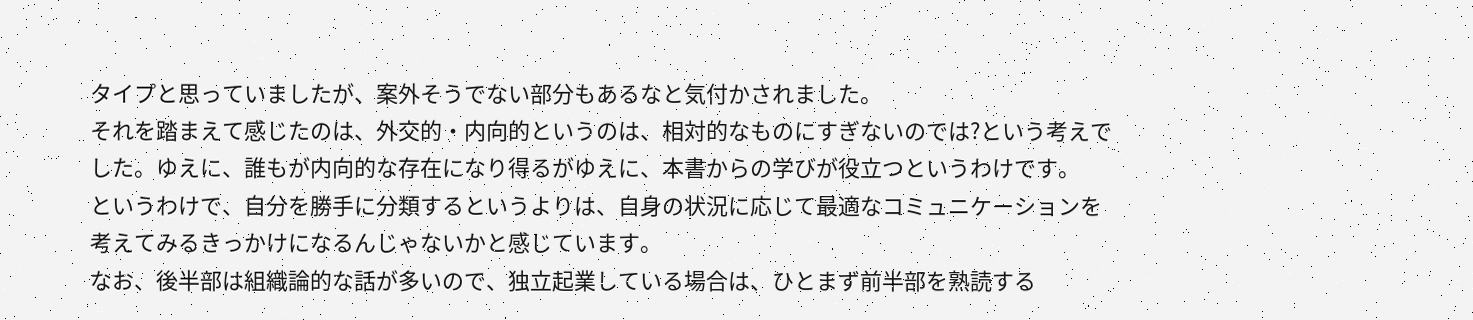タイプと思っていましたが、案外そうでない部分もあるなと気付かされました。
それを踏まえて感じたのは、外交的・内向的というのは、相対的なものにすぎないのでは?という考えでした。ゆえに、誰もが内向的な存在になり得るがゆえに、本書からの学びが役立つというわけです。
というわけで、自分を勝手に分類するというよりは、自身の状況に応じて最適なコミュニケーションを考えてみるきっかけになるんじゃないかと感じています。
なお、後半部は組織論的な話が多いので、独立起業している場合は、ひとまず前半部を熟読する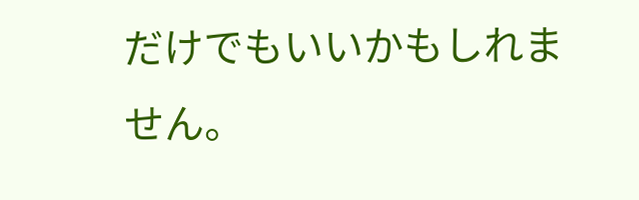だけでもいいかもしれません。